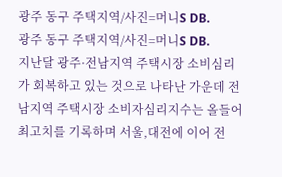광주 동구 주택지역/사진=머니S DB.
광주 동구 주택지역/사진=머니S DB.
지난달 광주·전남지역 주택시장 소비심리가 회복하고 있는 것으로 나타난 가운데 전남지역 주택시장 소비자심리지수는 올들어 최고치를 기록하며 서울,대전에 이어 전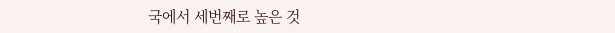국에서 세번째로 높은 것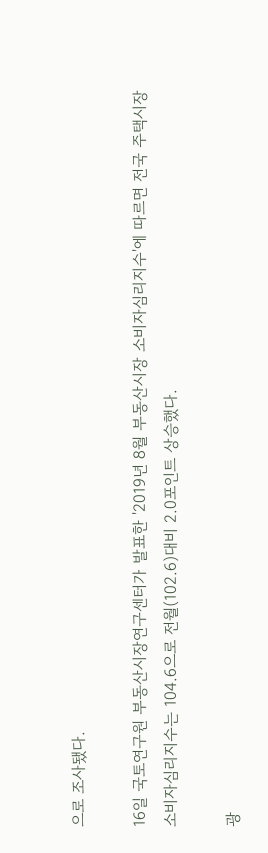으로 조사됐다.

16일 국토연구원 부동산시장연구센터가 발표한 '2019년 8월 부동산시장 소비자심리지수'에 따르면 전국 주택시장 소비자심리지수는 104.6으로 전월(102.6)대비 2.0포인트 상승했다.

광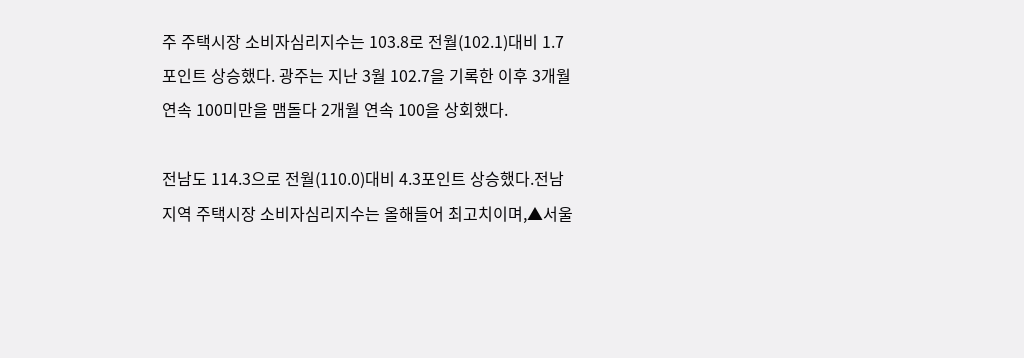주 주택시장 소비자심리지수는 103.8로 전월(102.1)대비 1.7포인트 상승했다. 광주는 지난 3월 102.7을 기록한 이후 3개월 연속 100미만을 맴돌다 2개월 연속 100을 상회했다.

전남도 114.3으로 전월(110.0)대비 4.3포인트 상승했다.전남지역 주택시장 소비자심리지수는 올해들어 최고치이며,▲서울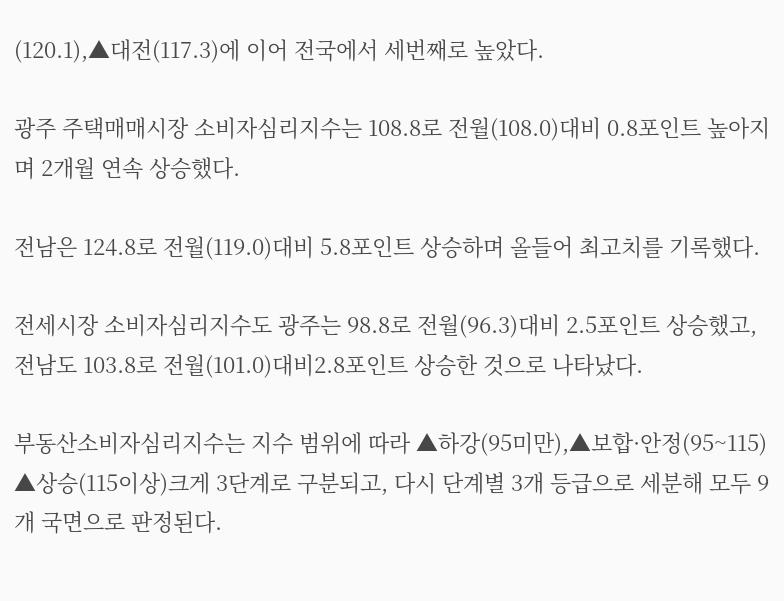(120.1),▲대전(117.3)에 이어 전국에서 세번째로 높았다.

광주 주택매매시장 소비자심리지수는 108.8로 전월(108.0)대비 0.8포인트 높아지며 2개월 연속 상승했다.

전남은 124.8로 전월(119.0)대비 5.8포인트 상승하며 올들어 최고치를 기록했다.

전세시장 소비자심리지수도 광주는 98.8로 전월(96.3)대비 2.5포인트 상승했고, 전남도 103.8로 전월(101.0)대비2.8포인트 상승한 것으로 나타났다.

부동산소비자심리지수는 지수 범위에 따라 ▲하강(95미만),▲보합·안정(95~115) ▲상승(115이상)크게 3단계로 구분되고, 다시 단계별 3개 등급으로 세분해 모두 9개 국면으로 판정된다.